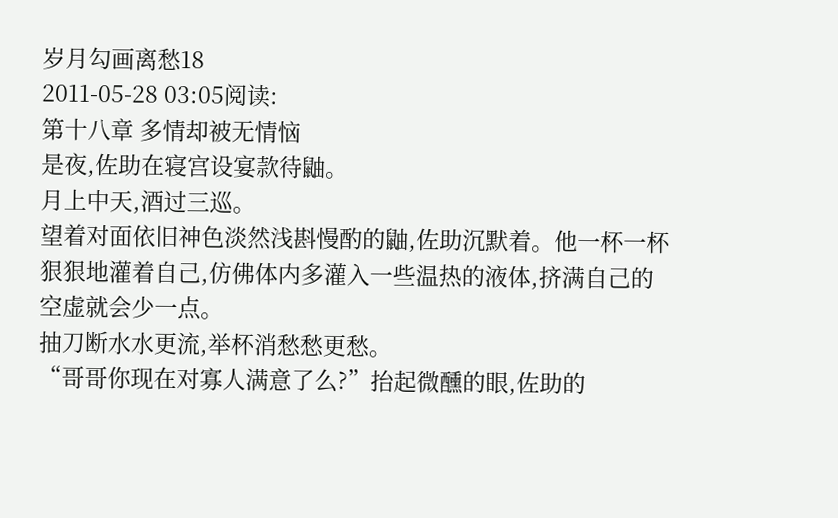岁月勾画离愁18
2011-05-28 03:05阅读:
第十八章 多情却被无情恼
是夜,佐助在寝宫设宴款待鼬。
月上中天,酒过三巡。
望着对面依旧神色淡然浅斟慢酌的鼬,佐助沉默着。他一杯一杯狠狠地灌着自己,仿佛体内多灌入一些温热的液体,挤满自己的空虚就会少一点。
抽刀断水水更流,举杯消愁愁更愁。
“哥哥你现在对寡人满意了么?”抬起微醺的眼,佐助的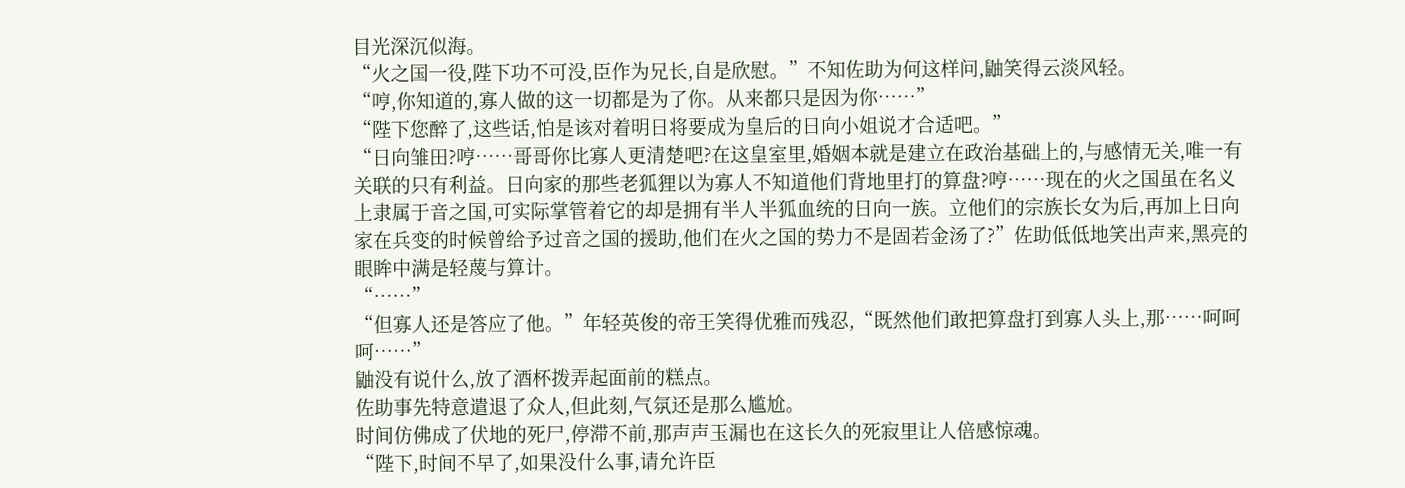目光深沉似海。
“火之国一役,陛下功不可没,臣作为兄长,自是欣慰。”不知佐助为何这样问,鼬笑得云淡风轻。
“哼,你知道的,寡人做的这一切都是为了你。从来都只是因为你……”
“陛下您醉了,这些话,怕是该对着明日将要成为皇后的日向小姐说才合适吧。”
“日向雏田?哼……哥哥你比寡人更清楚吧?在这皇室里,婚姻本就是建立在政治基础上的,与感情无关,唯一有关联的只有利益。日向家的那些老狐狸以为寡人不知道他们背地里打的算盘?哼……现在的火之国虽在名义上隶属于音之国,可实际掌管着它的却是拥有半人半狐血统的日向一族。立他们的宗族长女为后,再加上日向家在兵变的时候曾给予过音之国的援助,他们在火之国的势力不是固若金汤了?”佐助低低地笑出声来,黑亮的眼眸中满是轻蔑与算计。
“……”
“但寡人还是答应了他。”年轻英俊的帝王笑得优雅而残忍,“既然他们敢把算盘打到寡人头上,那……呵呵呵……”
鼬没有说什么,放了酒杯拨弄起面前的糕点。
佐助事先特意遣退了众人,但此刻,气氛还是那么尴尬。
时间仿佛成了伏地的死尸,停滞不前,那声声玉漏也在这长久的死寂里让人倍感惊魂。
“陛下,时间不早了,如果没什么事,请允许臣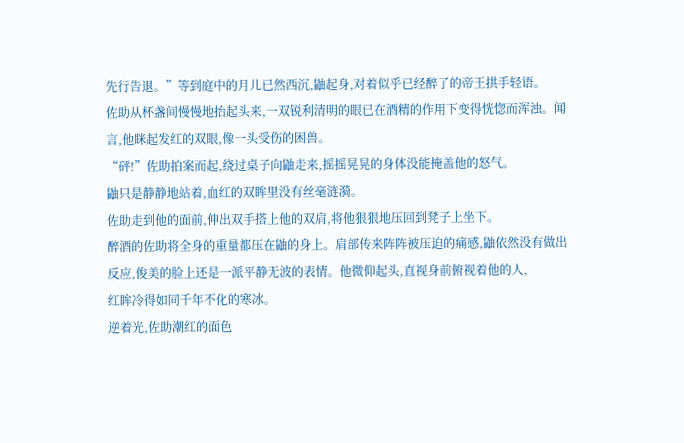先行告退。”等到庭中的月儿已然西沉,鼬起身,对着似乎已经醉了的帝王拱手轻语。
佐助从杯盏间慢慢地抬起头来,一双锐利清明的眼已在酒精的作用下变得恍惚而浑浊。闻言,他眯起发红的双眼,像一头受伤的困兽。
“砰!”佐助拍案而起,绕过桌子向鼬走来,摇摇晃晃的身体没能掩盖他的怒气。
鼬只是静静地站着,血红的双眸里没有丝毫涟漪。
佐助走到他的面前,伸出双手搭上他的双肩,将他狠狠地压回到凳子上坐下。
醉酒的佐助将全身的重量都压在鼬的身上。肩部传来阵阵被压迫的痛感,鼬依然没有做出反应,俊美的脸上还是一派平静无波的表情。他微仰起头,直视身前俯视着他的人,
红眸冷得如同千年不化的寒冰。
逆着光,佐助潮红的面色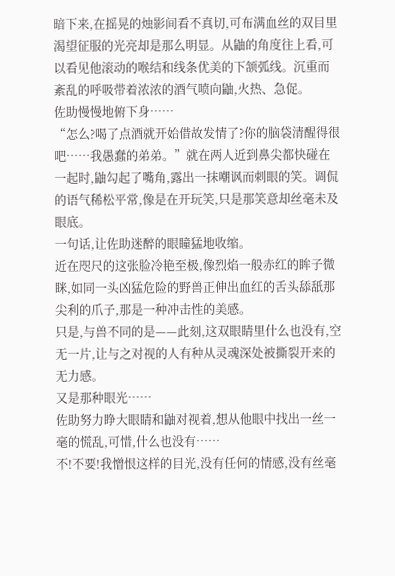暗下来,在摇晃的烛影间看不真切,可布满血丝的双目里渴望征服的光亮却是那么明显。从鼬的角度往上看,可以看见他滚动的喉结和线条优美的下颔弧线。沉重而紊乱的呼吸带着浓浓的酒气喷向鼬,火热、急促。
佐助慢慢地俯下身……
“怎么?喝了点酒就开始借故发情了?你的脑袋清醒得很吧……我愚蠢的弟弟。”就在两人近到鼻尖都快碰在一起时,鼬勾起了嘴角,露出一抹嘲讽而刺眼的笑。调侃的语气稀松平常,像是在开玩笑,只是那笑意却丝毫未及眼底。
一句话,让佐助迷醉的眼瞳猛地收缩。
近在咫尺的这张脸冷艳至极,像烈焰一般赤红的眸子微眯,如同一头凶猛危险的野兽正伸出血红的舌头舔舐那尖利的爪子,那是一种冲击性的美感。
只是,与兽不同的是——此刻,这双眼睛里什么也没有,空无一片,让与之对视的人有种从灵魂深处被撕裂开来的无力感。
又是那种眼光……
佐助努力睁大眼睛和鼬对视着,想从他眼中找出一丝一毫的慌乱,可惜,什么也没有……
不!不要!我憎恨这样的目光,没有任何的情感,没有丝毫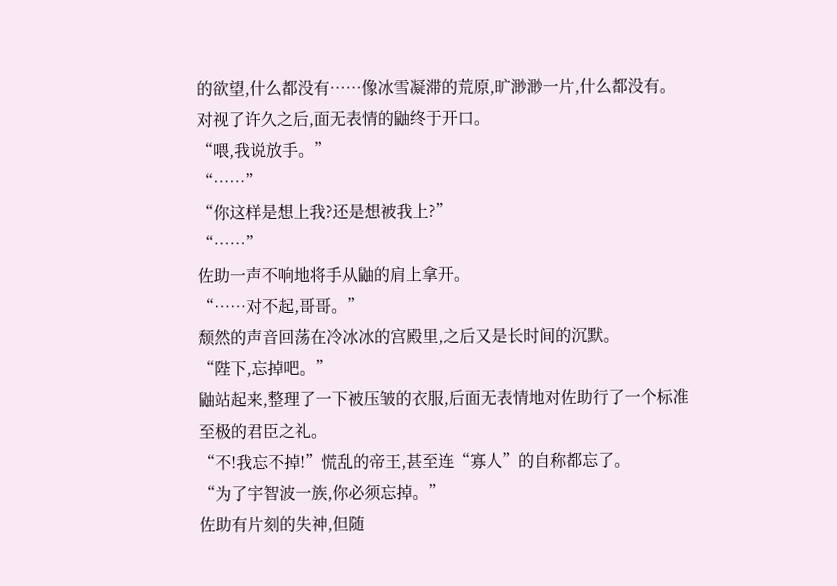的欲望,什么都没有……像冰雪凝滞的荒原,旷渺渺一片,什么都没有。
对视了许久之后,面无表情的鼬终于开口。
“喂,我说放手。”
“……”
“你这样是想上我?还是想被我上?”
“……”
佐助一声不响地将手从鼬的肩上拿开。
“……对不起,哥哥。”
颓然的声音回荡在冷冰冰的宫殿里,之后又是长时间的沉默。
“陛下,忘掉吧。”
鼬站起来,整理了一下被压皱的衣服,后面无表情地对佐助行了一个标准至极的君臣之礼。
“不!我忘不掉!”慌乱的帝王,甚至连“寡人”的自称都忘了。
“为了宇智波一族,你必须忘掉。”
佐助有片刻的失神,但随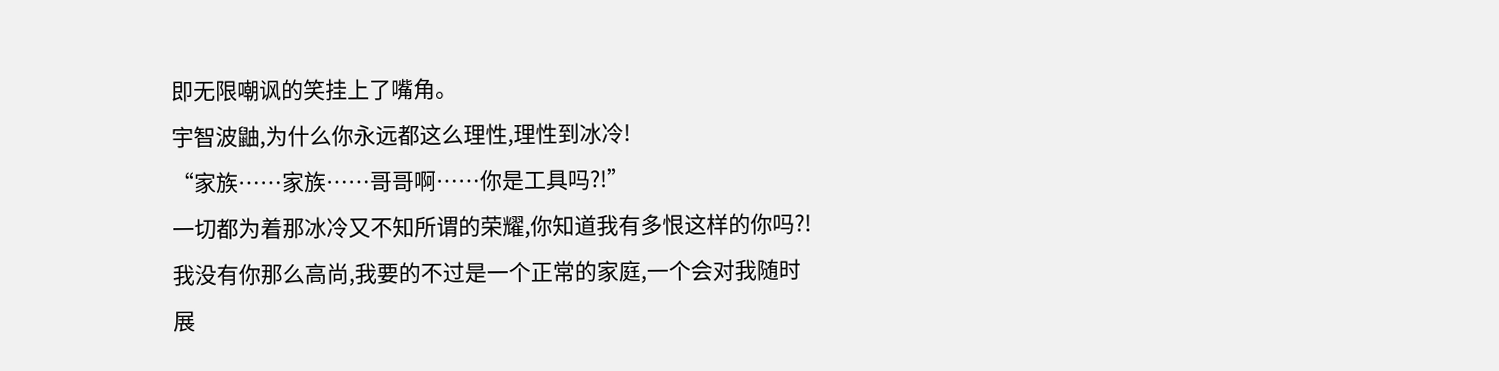即无限嘲讽的笑挂上了嘴角。
宇智波鼬,为什么你永远都这么理性,理性到冰冷!
“家族……家族……哥哥啊……你是工具吗?!”
一切都为着那冰冷又不知所谓的荣耀,你知道我有多恨这样的你吗?!
我没有你那么高尚,我要的不过是一个正常的家庭,一个会对我随时展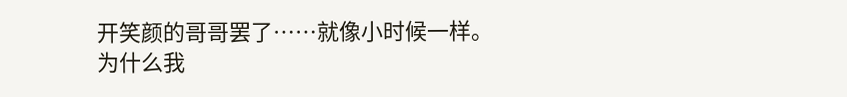开笑颜的哥哥罢了……就像小时候一样。
为什么我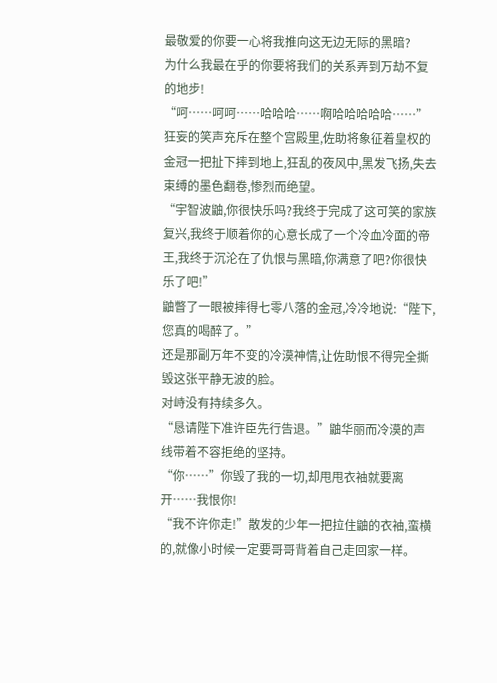最敬爱的你要一心将我推向这无边无际的黑暗?
为什么我最在乎的你要将我们的关系弄到万劫不复的地步!
“呵……呵呵……哈哈哈……啊哈哈哈哈哈……”狂妄的笑声充斥在整个宫殿里,佐助将象征着皇权的金冠一把扯下摔到地上,狂乱的夜风中,黑发飞扬,失去束缚的墨色翻卷,惨烈而绝望。
“宇智波鼬,你很快乐吗?我终于完成了这可笑的家族复兴,我终于顺着你的心意长成了一个冷血冷面的帝王,我终于沉沦在了仇恨与黑暗,你满意了吧?你很快乐了吧!”
鼬瞥了一眼被摔得七零八落的金冠,冷冷地说:“陛下,您真的喝醉了。”
还是那副万年不变的冷漠神情,让佐助恨不得完全撕毁这张平静无波的脸。
对峙没有持续多久。
“恳请陛下准许臣先行告退。”鼬华丽而冷漠的声线带着不容拒绝的坚持。
“你……”你毁了我的一切,却甩甩衣袖就要离开……我恨你!
“我不许你走!”散发的少年一把拉住鼬的衣袖,蛮横的,就像小时候一定要哥哥背着自己走回家一样。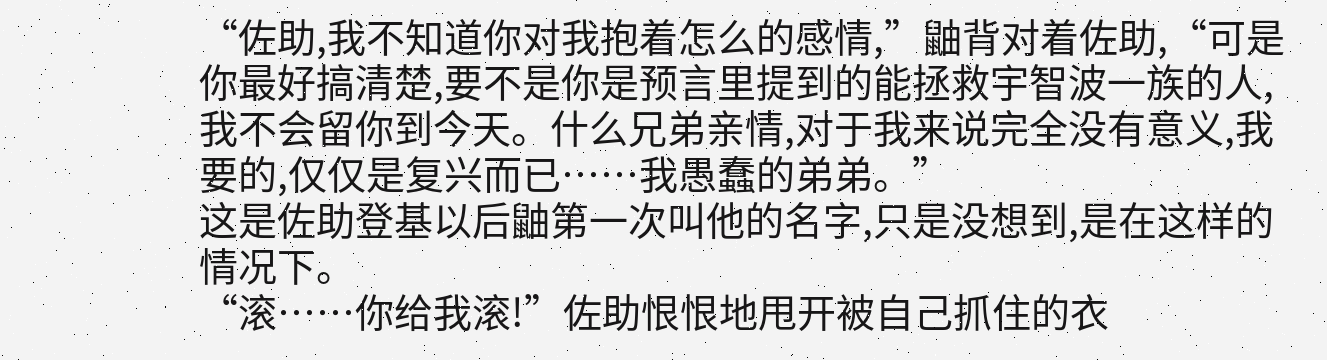“佐助,我不知道你对我抱着怎么的感情,”鼬背对着佐助,“可是你最好搞清楚,要不是你是预言里提到的能拯救宇智波一族的人,我不会留你到今天。什么兄弟亲情,对于我来说完全没有意义,我要的,仅仅是复兴而已……我愚蠢的弟弟。”
这是佐助登基以后鼬第一次叫他的名字,只是没想到,是在这样的情况下。
“滚……你给我滚!”佐助恨恨地甩开被自己抓住的衣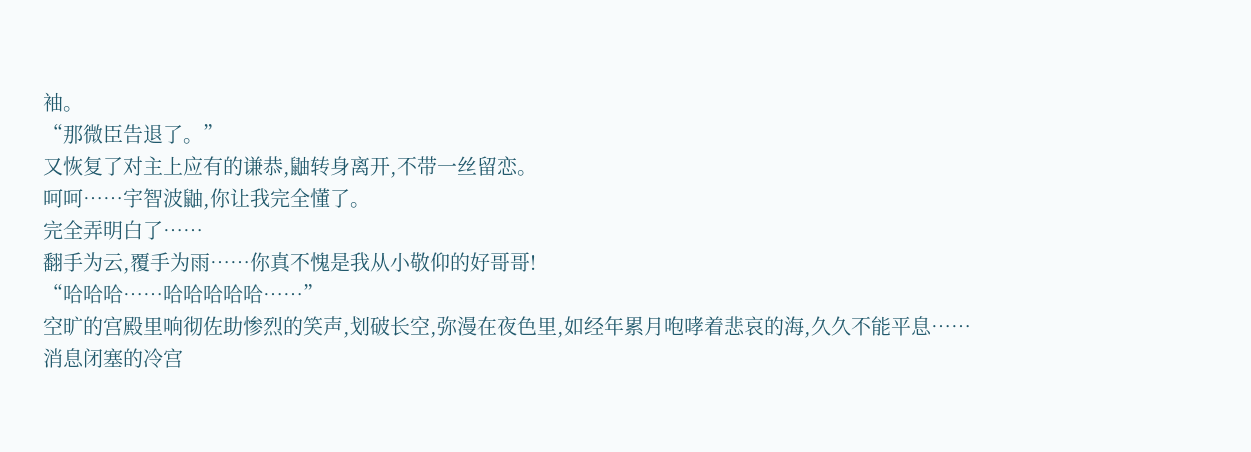袖。
“那微臣告退了。”
又恢复了对主上应有的谦恭,鼬转身离开,不带一丝留恋。
呵呵……宇智波鼬,你让我完全懂了。
完全弄明白了……
翻手为云,覆手为雨……你真不愧是我从小敬仰的好哥哥!
“哈哈哈……哈哈哈哈哈……”
空旷的宫殿里响彻佐助惨烈的笑声,划破长空,弥漫在夜色里,如经年累月咆哮着悲哀的海,久久不能平息……
消息闭塞的冷宫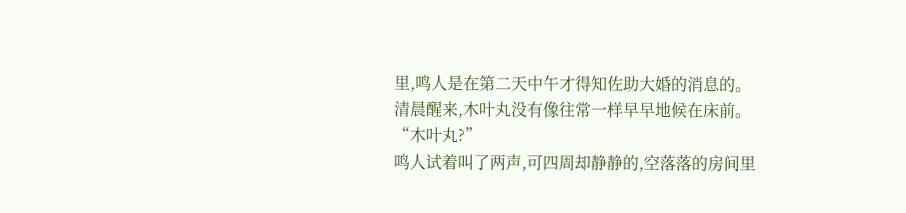里,鸣人是在第二天中午才得知佐助大婚的消息的。
清晨醒来,木叶丸没有像往常一样早早地候在床前。
“木叶丸?”
鸣人试着叫了两声,可四周却静静的,空落落的房间里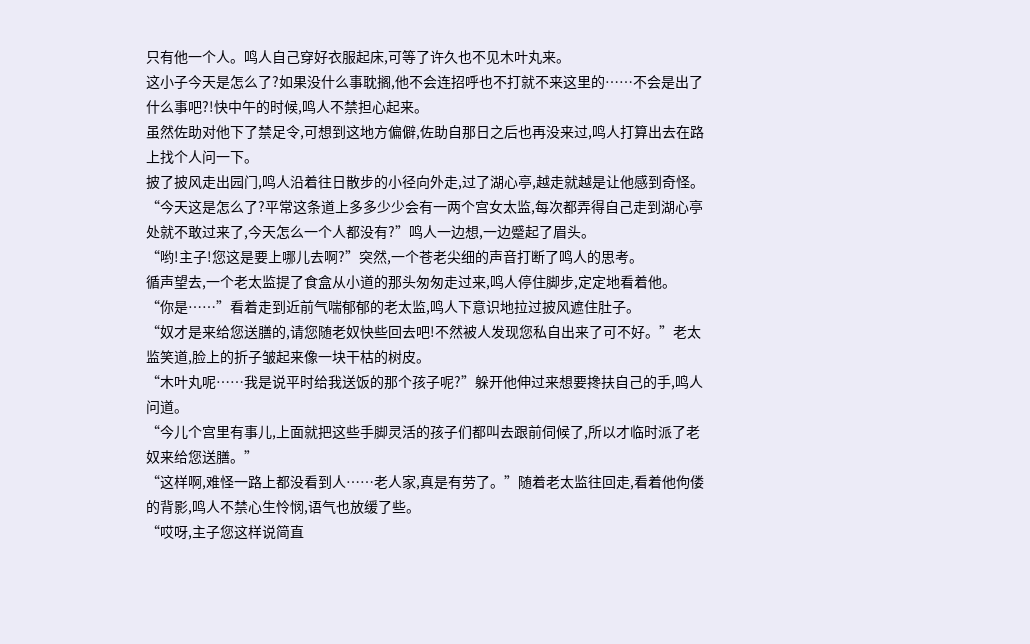只有他一个人。鸣人自己穿好衣服起床,可等了许久也不见木叶丸来。
这小子今天是怎么了?如果没什么事耽搁,他不会连招呼也不打就不来这里的……不会是出了什么事吧?!快中午的时候,鸣人不禁担心起来。
虽然佐助对他下了禁足令,可想到这地方偏僻,佐助自那日之后也再没来过,鸣人打算出去在路上找个人问一下。
披了披风走出园门,鸣人沿着往日散步的小径向外走,过了湖心亭,越走就越是让他感到奇怪。
“今天这是怎么了?平常这条道上多多少少会有一两个宫女太监,每次都弄得自己走到湖心亭处就不敢过来了,今天怎么一个人都没有?”鸣人一边想,一边蹙起了眉头。
“哟!主子!您这是要上哪儿去啊?”突然,一个苍老尖细的声音打断了鸣人的思考。
循声望去,一个老太监提了食盒从小道的那头匆匆走过来,鸣人停住脚步,定定地看着他。
“你是……”看着走到近前气喘郁郁的老太监,鸣人下意识地拉过披风遮住肚子。
“奴才是来给您送膳的,请您随老奴快些回去吧!不然被人发现您私自出来了可不好。”老太监笑道,脸上的折子皱起来像一块干枯的树皮。
“木叶丸呢……我是说平时给我送饭的那个孩子呢?”躲开他伸过来想要搀扶自己的手,鸣人问道。
“今儿个宫里有事儿,上面就把这些手脚灵活的孩子们都叫去跟前伺候了,所以才临时派了老奴来给您送膳。”
“这样啊,难怪一路上都没看到人……老人家,真是有劳了。”随着老太监往回走,看着他佝偻的背影,鸣人不禁心生怜悯,语气也放缓了些。
“哎呀,主子您这样说简直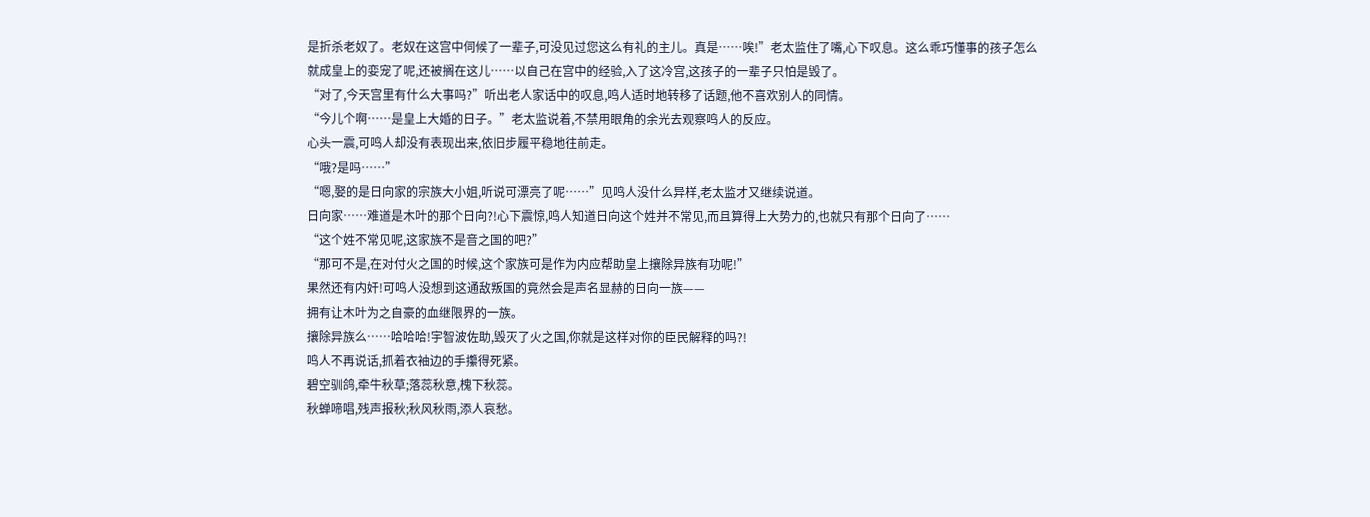是折杀老奴了。老奴在这宫中伺候了一辈子,可没见过您这么有礼的主儿。真是……唉!”老太监住了嘴,心下叹息。这么乖巧懂事的孩子怎么就成皇上的娈宠了呢,还被搁在这儿……以自己在宫中的经验,入了这冷宫,这孩子的一辈子只怕是毁了。
“对了,今天宫里有什么大事吗?”听出老人家话中的叹息,鸣人适时地转移了话题,他不喜欢别人的同情。
“今儿个啊……是皇上大婚的日子。”老太监说着,不禁用眼角的余光去观察鸣人的反应。
心头一震,可鸣人却没有表现出来,依旧步履平稳地往前走。
“哦?是吗……”
“嗯,娶的是日向家的宗族大小姐,听说可漂亮了呢……”见鸣人没什么异样,老太监才又继续说道。
日向家……难道是木叶的那个日向?!心下震惊,鸣人知道日向这个姓并不常见,而且算得上大势力的,也就只有那个日向了……
“这个姓不常见呢,这家族不是音之国的吧?”
“那可不是,在对付火之国的时候,这个家族可是作为内应帮助皇上攘除异族有功呢!”
果然还有内奸!可鸣人没想到这通敌叛国的竟然会是声名显赫的日向一族——
拥有让木叶为之自豪的血继限界的一族。
攘除异族么……哈哈哈!宇智波佐助,毁灭了火之国,你就是这样对你的臣民解释的吗?!
鸣人不再说话,抓着衣袖边的手攥得死紧。
碧空驯鸽,牵牛秋草;落蕊秋意,槐下秋蕊。
秋蝉啼唱,残声报秋;秋风秋雨,添人哀愁。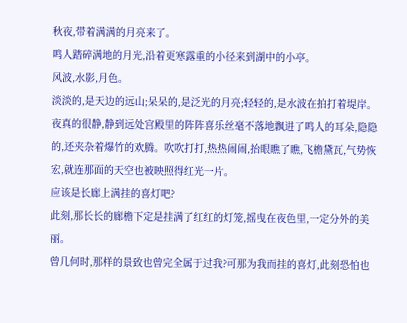秋夜,带着满满的月亮来了。
鸣人踏碎满地的月光,沿着更寒露重的小径来到湖中的小亭。
风波,水影,月色。
淡淡的,是天边的远山;呆呆的,是泛光的月亮;轻轻的,是水波在拍打着堤岸。
夜真的很静,静到远处宫殿里的阵阵喜乐丝毫不落地飘进了鸣人的耳朵,隐隐的,还夹杂着爆竹的欢腾。吹吹打打,热热闹闹,抬眼瞧了瞧,飞檐黛瓦,气势恢宏,就连那面的天空也被映照得红光一片。
应该是长廊上满挂的喜灯吧?
此刻,那长长的廊檐下定是挂满了红红的灯笼,摇曳在夜色里,一定分外的美丽。
曾几何时,那样的景致也曾完全属于过我?可那为我而挂的喜灯,此刻恐怕也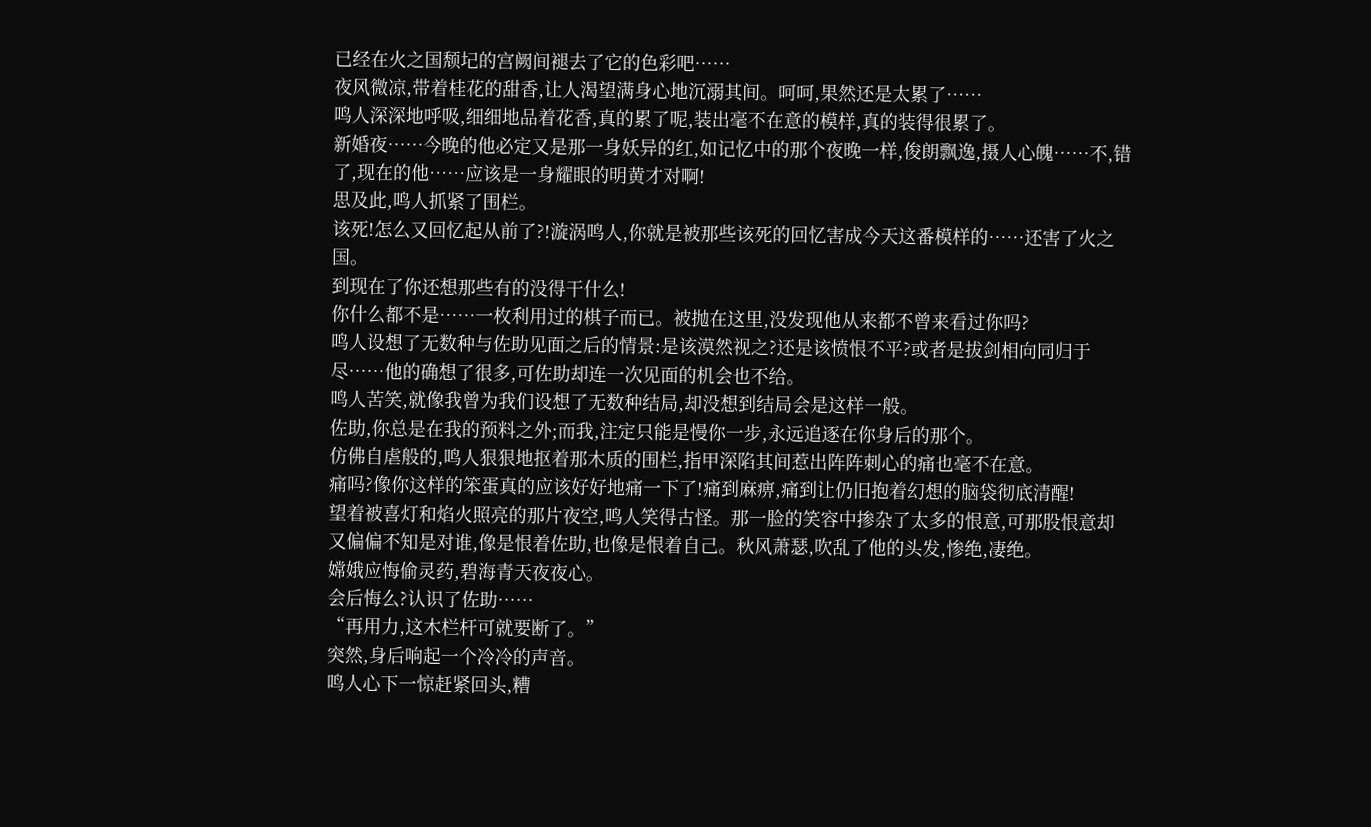已经在火之国颓圮的宫阙间褪去了它的色彩吧……
夜风微凉,带着桂花的甜香,让人渴望满身心地沉溺其间。呵呵,果然还是太累了……
鸣人深深地呼吸,细细地品着花香,真的累了呢,装出毫不在意的模样,真的装得很累了。
新婚夜……今晚的他必定又是那一身妖异的红,如记忆中的那个夜晚一样,俊朗飘逸,摄人心魄……不,错了,现在的他……应该是一身耀眼的明黄才对啊!
思及此,鸣人抓紧了围栏。
该死!怎么又回忆起从前了?!漩涡鸣人,你就是被那些该死的回忆害成今天这番模样的……还害了火之国。
到现在了你还想那些有的没得干什么!
你什么都不是……一枚利用过的棋子而已。被抛在这里,没发现他从来都不曾来看过你吗?
鸣人设想了无数种与佐助见面之后的情景:是该漠然视之?还是该愤恨不平?或者是拔剑相向同归于尽……他的确想了很多,可佐助却连一次见面的机会也不给。
鸣人苦笑,就像我曾为我们设想了无数种结局,却没想到结局会是这样一般。
佐助,你总是在我的预料之外;而我,注定只能是慢你一步,永远追逐在你身后的那个。
仿佛自虐般的,鸣人狠狠地抠着那木质的围栏,指甲深陷其间惹出阵阵刺心的痛也毫不在意。
痛吗?像你这样的笨蛋真的应该好好地痛一下了!痛到麻痹,痛到让仍旧抱着幻想的脑袋彻底清醒!
望着被喜灯和焰火照亮的那片夜空,鸣人笑得古怪。那一脸的笑容中掺杂了太多的恨意,可那股恨意却又偏偏不知是对谁,像是恨着佐助,也像是恨着自己。秋风萧瑟,吹乱了他的头发,惨绝,凄绝。
嫦娥应悔偷灵药,碧海青天夜夜心。
会后悔么?认识了佐助……
“再用力,这木栏杆可就要断了。”
突然,身后响起一个冷冷的声音。
鸣人心下一惊赶紧回头,糟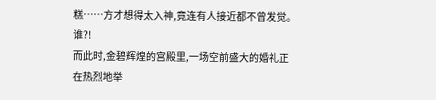糕……方才想得太入神,竟连有人接近都不曾发觉。
谁?!
而此时,金碧辉煌的宫殿里,一场空前盛大的婚礼正在热烈地举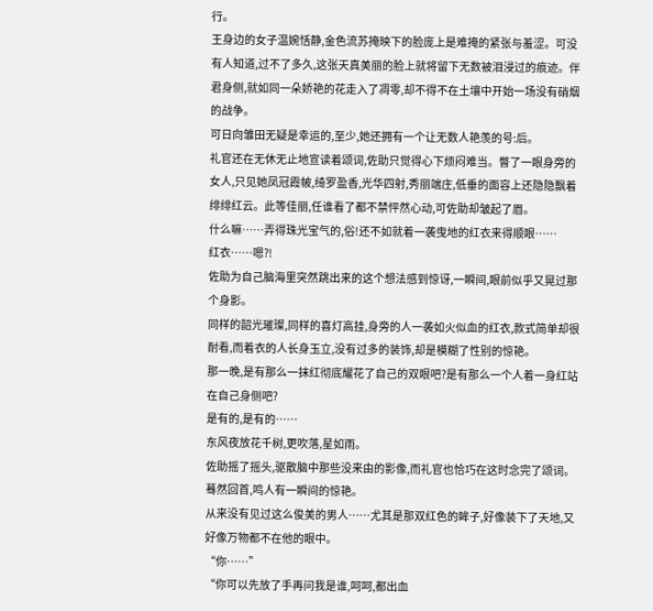行。
王身边的女子温婉恬静,金色流苏掩映下的脸庞上是难掩的紧张与羞涩。可没有人知道,过不了多久,这张天真美丽的脸上就将留下无数被泪浸过的痕迹。伴君身侧,就如同一朵娇艳的花走入了凋零,却不得不在土壤中开始一场没有硝烟的战争。
可日向雏田无疑是幸运的,至少,她还拥有一个让无数人艳羡的号:后。
礼官还在无休无止地宣读着颂词,佐助只觉得心下烦闷难当。瞥了一眼身旁的女人,只见她凤冠霞帔,绮罗盈香,光华四射,秀丽端庄,低垂的面容上还隐隐飘着绯绯红云。此等佳丽,任谁看了都不禁怦然心动,可佐助却皱起了眉。
什么嘛……弄得珠光宝气的,俗!还不如就着一袭曳地的红衣来得顺眼……
红衣……嗯?!
佐助为自己脑海里突然跳出来的这个想法感到惊讶,一瞬间,眼前似乎又晃过那个身影。
同样的韶光璀璨,同样的喜灯高挂,身旁的人一袭如火似血的红衣,款式简单却很耐看,而着衣的人长身玉立,没有过多的装饰,却是模糊了性别的惊艳。
那一晚,是有那么一抹红彻底耀花了自己的双眼吧?是有那么一个人着一身红站在自己身侧吧?
是有的,是有的……
东风夜放花千树,更吹落,星如雨。
佐助摇了摇头,驱散脑中那些没来由的影像,而礼官也恰巧在这时念完了颂词。
蓦然回首,鸣人有一瞬间的惊艳。
从来没有见过这么俊美的男人……尤其是那双红色的眸子,好像装下了天地,又好像万物都不在他的眼中。
“你……”
“你可以先放了手再问我是谁,呵呵,都出血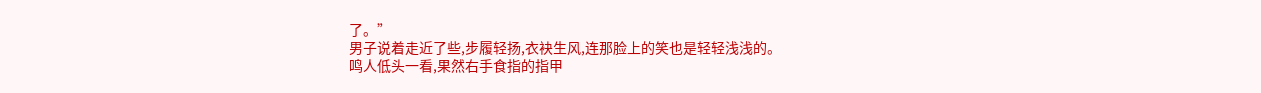了。”
男子说着走近了些,步履轻扬,衣袂生风,连那脸上的笑也是轻轻浅浅的。
鸣人低头一看,果然右手食指的指甲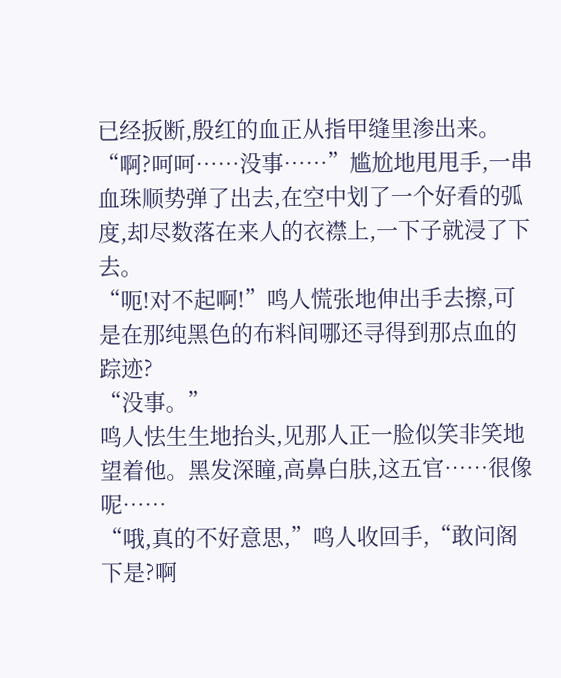已经扳断,殷红的血正从指甲缝里渗出来。
“啊?呵呵……没事……”尴尬地甩甩手,一串血珠顺势弹了出去,在空中划了一个好看的弧度,却尽数落在来人的衣襟上,一下子就浸了下去。
“呃!对不起啊!”鸣人慌张地伸出手去擦,可是在那纯黑色的布料间哪还寻得到那点血的踪迹?
“没事。”
鸣人怯生生地抬头,见那人正一脸似笑非笑地望着他。黑发深瞳,高鼻白肤,这五官……很像呢……
“哦,真的不好意思,”鸣人收回手,“敢问阁下是?啊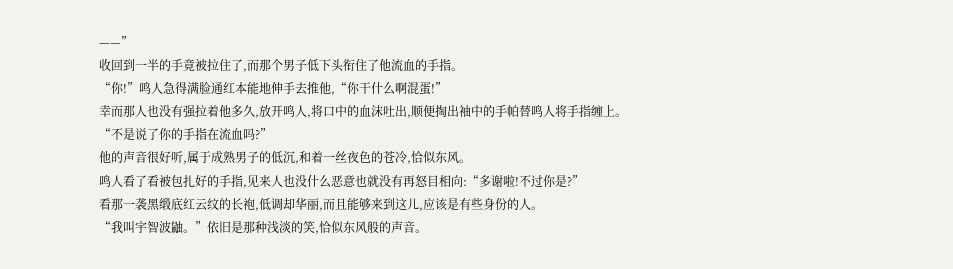——”
收回到一半的手竟被拉住了,而那个男子低下头衔住了他流血的手指。
“你!”鸣人急得满脸通红本能地伸手去推他,“你干什么啊混蛋!”
幸而那人也没有强拉着他多久,放开鸣人,将口中的血沫吐出,顺便掏出袖中的手帕替鸣人将手指缠上。
“不是说了你的手指在流血吗?”
他的声音很好听,属于成熟男子的低沉,和着一丝夜色的苍冷,恰似东风。
鸣人看了看被包扎好的手指,见来人也没什么恶意也就没有再怒目相向:“多谢啦!不过你是?”
看那一袭黑缎底红云纹的长袍,低调却华丽,而且能够来到这儿,应该是有些身份的人。
“我叫宇智波鼬。”依旧是那种浅淡的笑,恰似东风般的声音。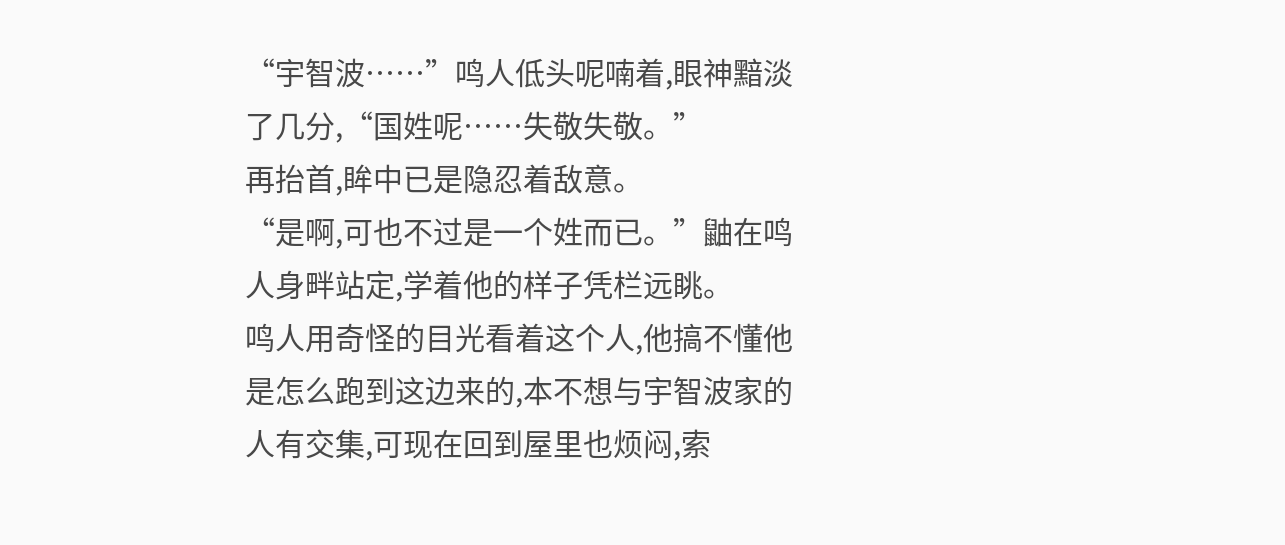“宇智波……”鸣人低头呢喃着,眼神黯淡了几分,“国姓呢……失敬失敬。”
再抬首,眸中已是隐忍着敌意。
“是啊,可也不过是一个姓而已。”鼬在鸣人身畔站定,学着他的样子凭栏远眺。
鸣人用奇怪的目光看着这个人,他搞不懂他是怎么跑到这边来的,本不想与宇智波家的人有交集,可现在回到屋里也烦闷,索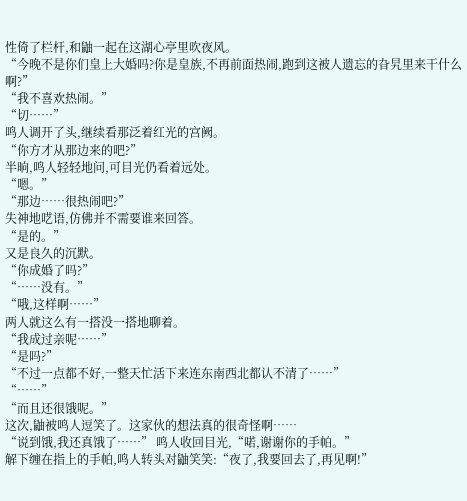性倚了栏杆,和鼬一起在这湖心亭里吹夜风。
“今晚不是你们皇上大婚吗?你是皇族,不再前面热闹,跑到这被人遗忘的旮旯里来干什么啊?”
“我不喜欢热闹。”
“切……”
鸣人调开了头,继续看那泛着红光的宫阙。
“你方才从那边来的吧?”
半晌,鸣人轻轻地问,可目光仍看着远处。
“嗯。”
“那边……很热闹吧?”
失神地呓语,仿佛并不需要谁来回答。
“是的。”
又是良久的沉默。
“你成婚了吗?”
“……没有。”
“哦,这样啊……”
两人就这么有一搭没一搭地聊着。
“我成过亲呢……”
“是吗?”
“不过一点都不好,一整天忙活下来连东南西北都认不清了……”
“……”
“而且还很饿呢。”
这次,鼬被鸣人逗笑了。这家伙的想法真的很奇怪啊……
“说到饿,我还真饿了……” 鸣人收回目光,“喏,谢谢你的手帕。”
解下缠在指上的手帕,鸣人转头对鼬笑笑:“夜了,我要回去了,再见啊!”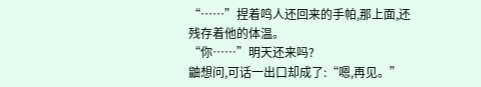“……”捏着鸣人还回来的手帕,那上面,还残存着他的体温。
“你……”明天还来吗?
鼬想问,可话一出口却成了:“嗯,再见。”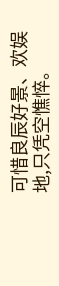可惜良辰好景、欢娱地,只凭空憔悴。